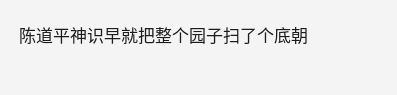陈道平神识早就把整个园子扫了个底朝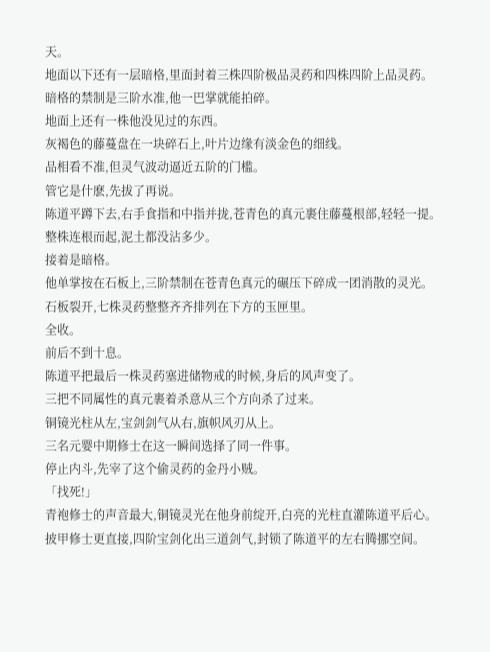天。
地面以下还有一层暗格,里面封着三株四阶极品灵药和四株四阶上品灵药。
暗格的禁制是三阶水准,他一巴掌就能拍碎。
地面上还有一株他没见过的东西。
灰褐色的藤蔓盘在一块碎石上,叶片边缘有淡金色的细线。
品相看不准,但灵气波动逼近五阶的门槛。
管它是什麽,先拔了再说。
陈道平蹲下去,右手食指和中指并拢,苍青色的真元裹住藤蔓根部,轻轻一提。
整株连根而起,泥土都没沾多少。
接着是暗格。
他单掌按在石板上,三阶禁制在苍青色真元的碾压下碎成一团消散的灵光。
石板裂开,七株灵药整整齐齐排列在下方的玉匣里。
全收。
前后不到十息。
陈道平把最后一株灵药塞进储物戒的时候,身后的风声变了。
三把不同属性的真元裹着杀意从三个方向杀了过来。
铜镜光柱从左,宝剑剑气从右,旗帜风刃从上。
三名元婴中期修士在这一瞬间选择了同一件事。
停止内斗,先宰了这个偷灵药的金丹小贼。
「找死!」
青袍修士的声音最大,铜镜灵光在他身前绽开,白亮的光柱直灌陈道平后心。
披甲修士更直接,四阶宝剑化出三道剑气,封锁了陈道平的左右腾挪空间。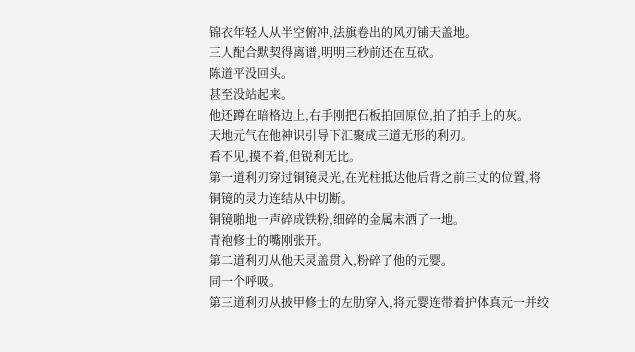锦衣年轻人从半空俯冲,法旗卷出的风刃铺天盖地。
三人配合默契得离谱,明明三秒前还在互砍。
陈道平没回头。
甚至没站起来。
他还蹲在暗格边上,右手刚把石板拍回原位,拍了拍手上的灰。
天地元气在他神识引导下汇聚成三道无形的利刃。
看不见,摸不着,但锐利无比。
第一道利刃穿过铜镜灵光,在光柱抵达他后背之前三丈的位置,将铜镜的灵力连结从中切断。
铜镜啪地一声碎成铁粉,细碎的金属末洒了一地。
青袍修士的嘴刚张开。
第二道利刃从他天灵盖贯入,粉碎了他的元婴。
同一个呼吸。
第三道利刃从披甲修士的左肋穿入,将元婴连带着护体真元一并绞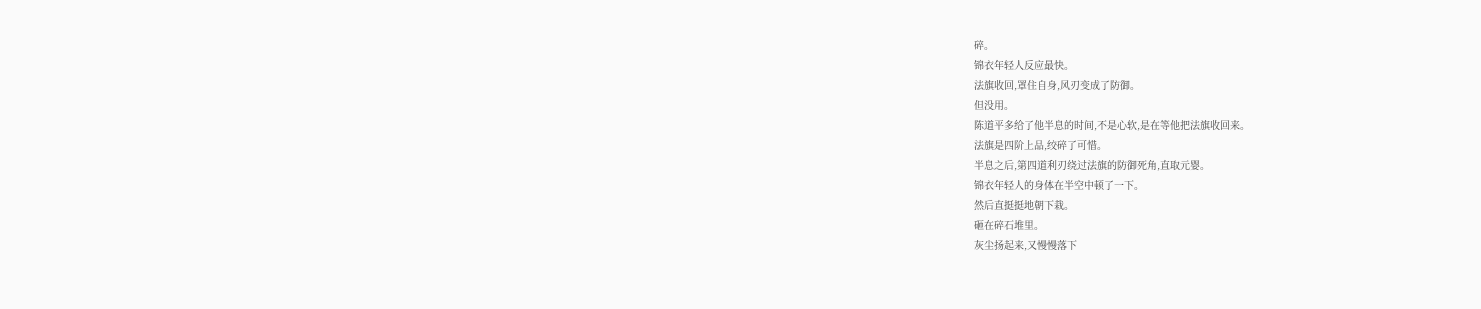碎。
锦衣年轻人反应最快。
法旗收回,罩住自身,风刃变成了防御。
但没用。
陈道平多给了他半息的时间,不是心软,是在等他把法旗收回来。
法旗是四阶上品,绞碎了可惜。
半息之后,第四道利刃绕过法旗的防御死角,直取元婴。
锦衣年轻人的身体在半空中顿了一下。
然后直挺挺地朝下栽。
砸在碎石堆里。
灰尘扬起来,又慢慢落下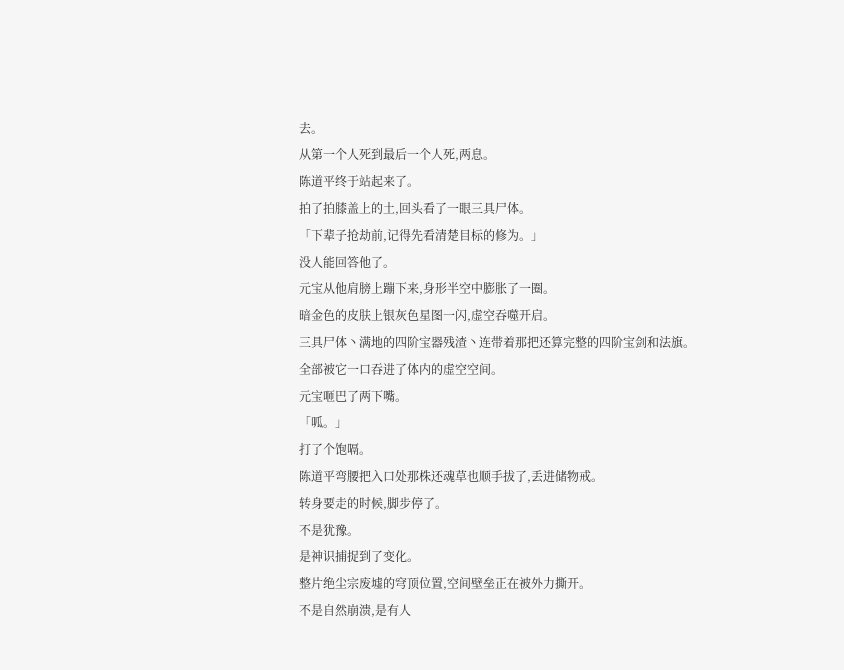去。
从第一个人死到最后一个人死,两息。
陈道平终于站起来了。
拍了拍膝盖上的土,回头看了一眼三具尸体。
「下辈子抢劫前,记得先看清楚目标的修为。」
没人能回答他了。
元宝从他肩膀上蹦下来,身形半空中膨胀了一圈。
暗金色的皮肤上银灰色星图一闪,虚空吞噬开启。
三具尸体丶满地的四阶宝器残渣丶连带着那把还算完整的四阶宝剑和法旗。
全部被它一口吞进了体内的虚空空间。
元宝咂巴了两下嘴。
「呱。」
打了个饱嗝。
陈道平弯腰把入口处那株还魂草也顺手拔了,丢进储物戒。
转身要走的时候,脚步停了。
不是犹豫。
是神识捕捉到了变化。
整片绝尘宗废墟的穹顶位置,空间壁垒正在被外力撕开。
不是自然崩溃,是有人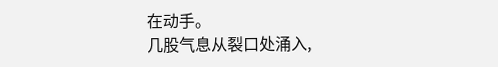在动手。
几股气息从裂口处涌入,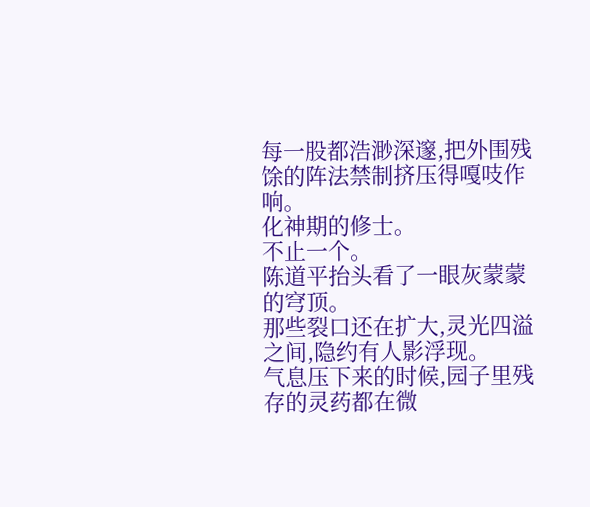每一股都浩渺深邃,把外围残馀的阵法禁制挤压得嘎吱作响。
化神期的修士。
不止一个。
陈道平抬头看了一眼灰蒙蒙的穹顶。
那些裂口还在扩大,灵光四溢之间,隐约有人影浮现。
气息压下来的时候,园子里残存的灵药都在微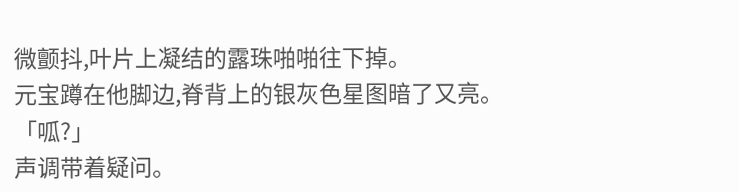微颤抖,叶片上凝结的露珠啪啪往下掉。
元宝蹲在他脚边,脊背上的银灰色星图暗了又亮。
「呱?」
声调带着疑问。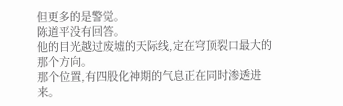但更多的是警觉。
陈道平没有回答。
他的目光越过废墟的天际线,定在穹顶裂口最大的那个方向。
那个位置,有四股化神期的气息正在同时渗透进来。